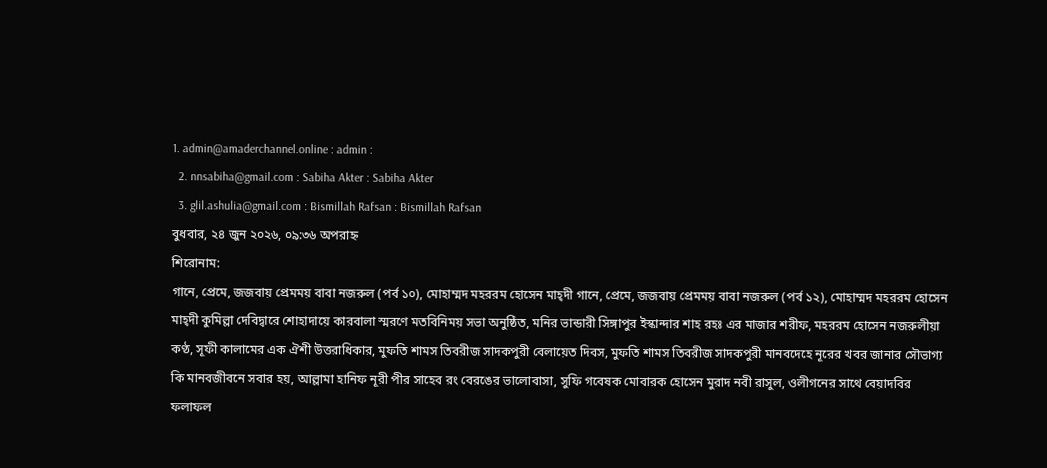1. admin@amaderchannel.online : admin :
  2. nnsabiha@gmail.com : Sabiha Akter : Sabiha Akter
  3. glil.ashulia@gmail.com : Bismillah Rafsan : Bismillah Rafsan
বুধবার, ২৪ জুন ২০২৬, ০৯:৩৬ অপরাহ্ন
শিরোনাম:
গানে, প্রেমে, জজবায় প্রেমময় বাবা নজরুল (পর্ব ১০), মোহাম্মদ মহররম হোসেন মাহ্দী গানে, প্রেমে, জজবায় প্রেমময় বাবা নজরুল (পর্ব ১২), মোহাম্মদ মহররম হোসেন মাহ্দী কুমিল্লা দেবিদ্বারে শোহাদায়ে কারবালা স্মরণে মতবিনিময় সভা অনুষ্ঠিত, মনির ভান্ডারী সিঙ্গাপুর ইস্কান্দার শাহ রহঃ এর মাজার শরীফ, মহররম হোসেন নজরুলীয়া কণ্ঠ, সূফী কালামের এক ঐশী উত্তরাধিকার, মুফতি শামস তিবরীজ সাদকপুরী বেলায়েত দিবস, মুফতি শামস তিবরীজ সাদকপুরী মানবদেহে নূরের খবর জানার সৌভাগ‍্য কি মানবজীবনে সবার হয়, আল্লামা হানিফ নূরী পীর সাহেব রং বেরঙের ভালোবাসা, সুফি গবেষক মোবারক হোসেন মুরাদ নবী রাসুল, ওলীগনের সাথে বেয়াদবির ফলাফল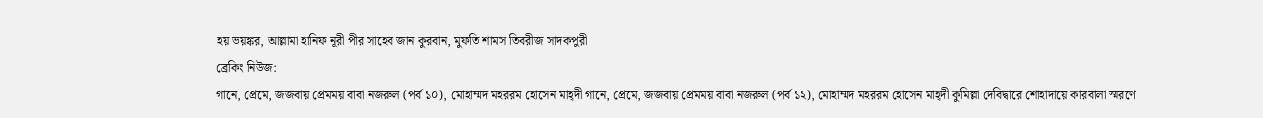হয় ভয়ঙ্কর, আল্লামা হানিফ নূরী পীর সাহেব জান কুরবান, মুফতি শামস তিবরীজ সাদকপুরী
ব্রেকিং নিউজ:
গানে, প্রেমে, জজবায় প্রেমময় বাবা নজরুল (পর্ব ১০), মোহাম্মদ মহররম হোসেন মাহ্দী গানে, প্রেমে, জজবায় প্রেমময় বাবা নজরুল (পর্ব ১২), মোহাম্মদ মহররম হোসেন মাহ্দী কুমিল্লা দেবিদ্বারে শোহাদায়ে কারবালা স্মরণে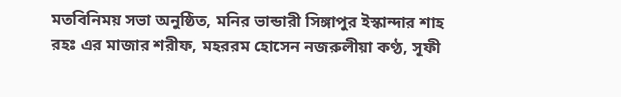মতবিনিময় সভা অনুষ্ঠিত, মনির ভান্ডারী সিঙ্গাপুর ইস্কান্দার শাহ রহঃ এর মাজার শরীফ, মহররম হোসেন নজরুলীয়া কণ্ঠ, সূফী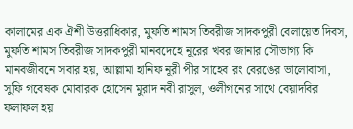কালামের এক ঐশী উত্তরাধিকার, মুফতি শামস তিবরীজ সাদকপুরী বেলায়েত দিবস, মুফতি শামস তিবরীজ সাদকপুরী মানবদেহে নূরের খবর জানার সৌভাগ‍্য কি মানবজীবনে সবার হয়, আল্লামা হানিফ নূরী পীর সাহেব রং বেরঙের ভালোবাসা, সুফি গবেষক মোবারক হোসেন মুরাদ নবী রাসুল, ওলীগনের সাথে বেয়াদবির ফলাফল হয়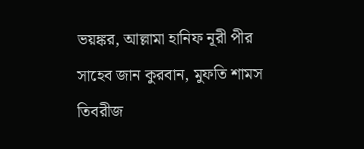ভয়ঙ্কর, আল্লামা হানিফ নূরী পীর সাহেব জান কুরবান, মুফতি শামস তিবরীজ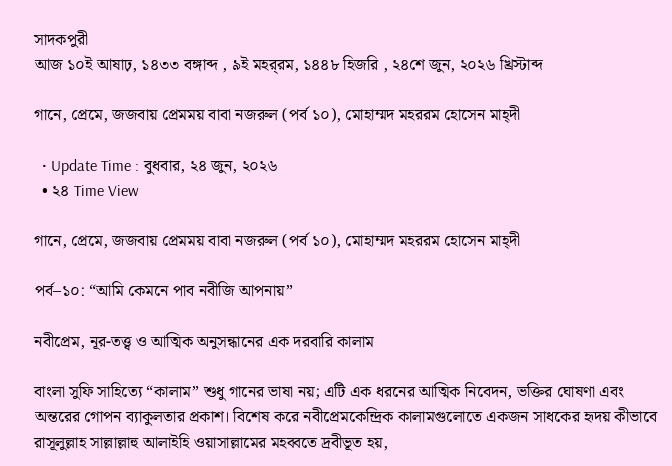সাদকপুরী
আজ ১০ই আষাঢ়, ১৪৩৩ বঙ্গাব্দ , ৯ই মহর্‌রম, ১৪৪৮ হিজরি , ২৪শে জুন, ২০২৬ খ্রিস্টাব্দ

গানে, প্রেমে, জজবায় প্রেমময় বাবা নজরুল (পর্ব ১০), মোহাম্মদ মহররম হোসেন মাহ্দী

  • Update Time : বুধবার, ২৪ জুন, ২০২৬
  • ২৪ Time View

গানে, প্রেমে, জজবায় প্রেমময় বাবা নজরুল (পর্ব ১০), মোহাম্মদ মহররম হোসেন মাহ্দী

পর্ব–১০: “আমি কেমনে পাব নবীজি আপনায়”

নবীপ্রেম, নূর-তত্ত্ব ও আত্মিক অনুসন্ধানের এক দরবারি কালাম

বাংলা সুফি সাহিত্যে “কালাম” শুধু গানের ভাষা নয়; এটি এক ধরনের আত্মিক নিবেদন, ভক্তির ঘোষণা এবং অন্তরের গোপন ব্যাকুলতার প্রকাশ। বিশেষ করে নবীপ্রেমকেন্দ্রিক কালামগুলোতে একজন সাধকের হৃদয় কীভাবে রাসূলুল্লাহ সাল্লাল্লাহু আলাইহি ওয়াসাল্লামের মহব্বতে দ্রবীভূত হয়,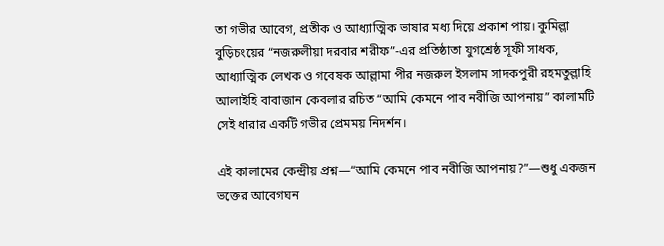তা গভীর আবেগ, প্রতীক ও আধ্যাত্মিক ভাষার মধ্য দিয়ে প্রকাশ পায়। কুমিল্লা বুড়িচংয়ের “নজরুলীয়া দরবার শরীফ”-এর প্রতিষ্ঠাতা যুগশ্রেষ্ঠ সূফী সাধক, আধ্যাত্মিক লেখক ও গবেষক আল্লামা পীর নজরুল ইসলাম সাদকপুরী রহমতুল্লাহি আলাইহি বাবাজান কেবলার রচিত “আমি কেমনে পাব নবীজি আপনায়” কালামটি সেই ধারার একটি গভীর প্রেমময় নিদর্শন।

এই কালামের কেন্দ্রীয় প্রশ্ন—“আমি কেমনে পাব নবীজি আপনায়?”—শুধু একজন ভক্তের আবেগঘন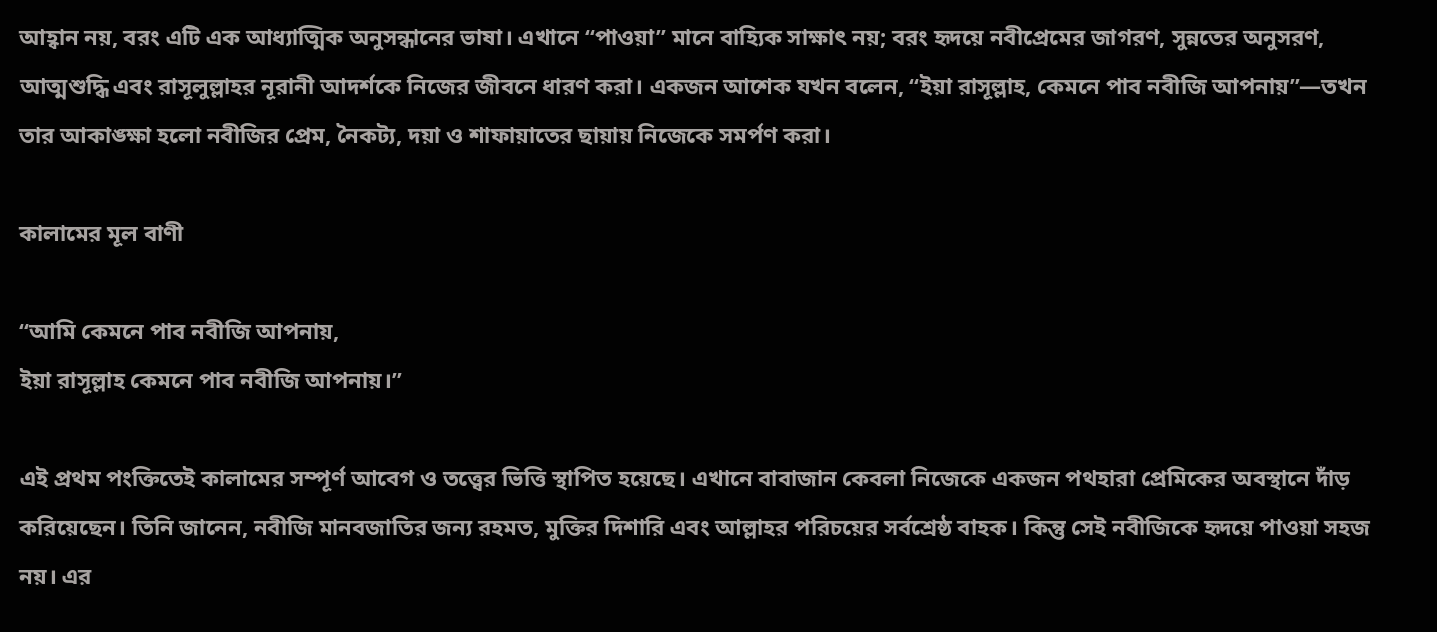আহ্বান নয়, বরং এটি এক আধ্যাত্মিক অনুসন্ধানের ভাষা। এখানে “পাওয়া” মানে বাহ্যিক সাক্ষাৎ নয়; বরং হৃদয়ে নবীপ্রেমের জাগরণ, সুন্নতের অনুসরণ, আত্মশুদ্ধি এবং রাসূলুল্লাহর নূরানী আদর্শকে নিজের জীবনে ধারণ করা। একজন আশেক যখন বলেন, “ইয়া রাসূল্লাহ, কেমনে পাব নবীজি আপনায়”—তখন তার আকাঙ্ক্ষা হলো নবীজির প্রেম, নৈকট্য, দয়া ও শাফায়াতের ছায়ায় নিজেকে সমর্পণ করা।

কালামের মূল বাণী

“আমি কেমনে পাব নবীজি আপনায়,
ইয়া রাসূল্লাহ কেমনে পাব নবীজি আপনায়।”

এই প্রথম পংক্তিতেই কালামের সম্পূর্ণ আবেগ ও তত্ত্বের ভিত্তি স্থাপিত হয়েছে। এখানে বাবাজান কেবলা নিজেকে একজন পথহারা প্রেমিকের অবস্থানে দাঁড় করিয়েছেন। তিনি জানেন, নবীজি মানবজাতির জন্য রহমত, মুক্তির দিশারি এবং আল্লাহর পরিচয়ের সর্বশ্রেষ্ঠ বাহক। কিন্তু সেই নবীজিকে হৃদয়ে পাওয়া সহজ নয়। এর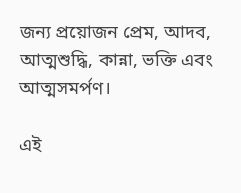জন্য প্রয়োজন প্রেম, আদব, আত্মশুদ্ধি, কান্না, ভক্তি এবং আত্মসমর্পণ।

এই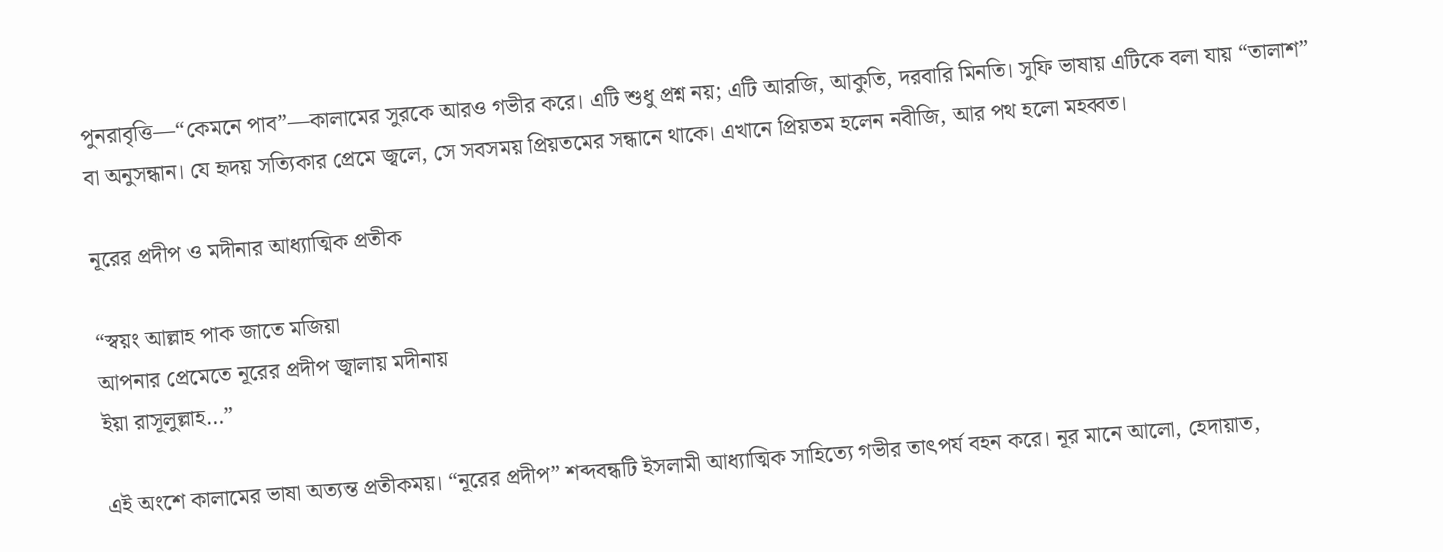পুনরাবৃত্তি—“কেমনে পাব”—কালামের সুরকে আরও গভীর করে। এটি শুধু প্রশ্ন নয়; এটি আরজি, আকুতি, দরবারি মিনতি। সুফি ভাষায় এটিকে বলা যায় “তালাশ” বা অনুসন্ধান। যে হৃদয় সত্যিকার প্রেমে জ্বলে, সে সবসময় প্রিয়তমের সন্ধানে থাকে। এখানে প্রিয়তম হলেন নবীজি, আর পথ হলো মহব্বত।

নূরের প্রদীপ ও মদীনার আধ্যাত্মিক প্রতীক

“স্বয়ং আল্লাহ পাক জাতে মজিয়া
আপনার প্রেমেতে নূরের প্রদীপ জ্বালায় মদীনায়
ইয়া রাসূলুল্লাহ…”

এই অংশে কালামের ভাষা অত্যন্ত প্রতীকময়। “নূরের প্রদীপ” শব্দবন্ধটি ইসলামী আধ্যাত্মিক সাহিত্যে গভীর তাৎপর্য বহন করে। নূর মানে আলো, হেদায়াত,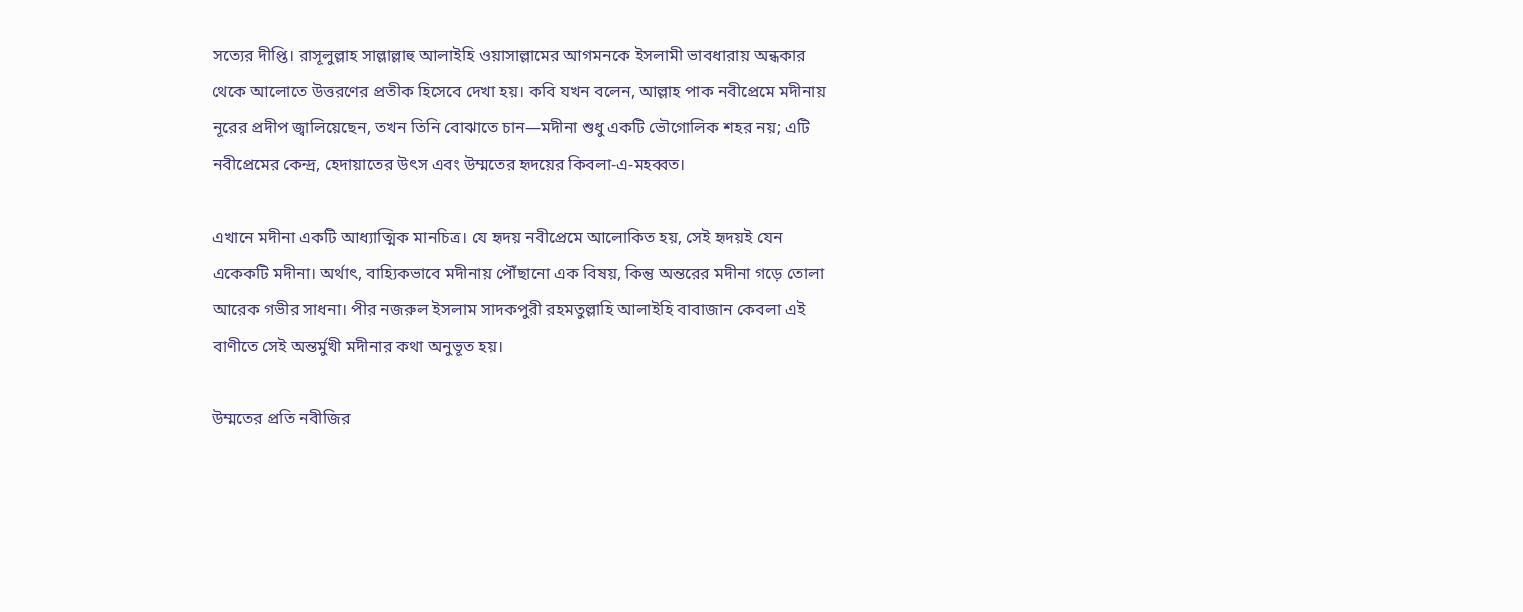সত্যের দীপ্তি। রাসূলুল্লাহ সাল্লাল্লাহু আলাইহি ওয়াসাল্লামের আগমনকে ইসলামী ভাবধারায় অন্ধকার থেকে আলোতে উত্তরণের প্রতীক হিসেবে দেখা হয়। কবি যখন বলেন, আল্লাহ পাক নবীপ্রেমে মদীনায় নূরের প্রদীপ জ্বালিয়েছেন, তখন তিনি বোঝাতে চান—মদীনা শুধু একটি ভৌগোলিক শহর নয়; এটি নবীপ্রেমের কেন্দ্র, হেদায়াতের উৎস এবং উম্মতের হৃদয়ের কিবলা-এ-মহব্বত।

এখানে মদীনা একটি আধ্যাত্মিক মানচিত্র। যে হৃদয় নবীপ্রেমে আলোকিত হয়, সেই হৃদয়ই যেন একেকটি মদীনা। অর্থাৎ, বাহ্যিকভাবে মদীনায় পৌঁছানো এক বিষয়, কিন্তু অন্তরের মদীনা গড়ে তোলা আরেক গভীর সাধনা। পীর নজরুল ইসলাম সাদকপুরী রহমতুল্লাহি আলাইহি বাবাজান কেবলা এই বাণীতে সেই অন্তর্মুখী মদীনার কথা অনুভূত হয়।

উম্মতের প্রতি নবীজির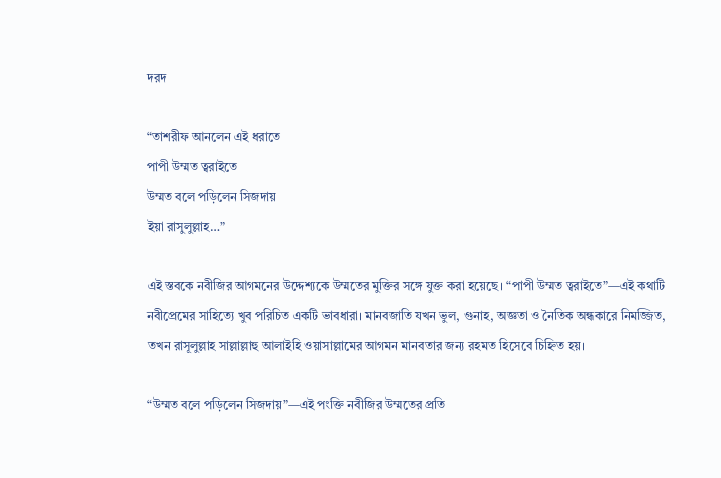দরদ

“তাশরীফ আনলেন এই ধরাতে
পাপী উম্মত ত্বরাইতে
উম্মত বলে পড়িলেন সিজদায়
ইয়া রাসুলুল্লাহ…”

এই স্তবকে নবীজির আগমনের উদ্দেশ্যকে উম্মতের মুক্তির সঙ্গে যুক্ত করা হয়েছে। “পাপী উম্মত ত্বরাইতে”—এই কথাটি নবীপ্রেমের সাহিত্যে খুব পরিচিত একটি ভাবধারা। মানবজাতি যখন ভুল, গুনাহ, অজ্ঞতা ও নৈতিক অন্ধকারে নিমজ্জিত, তখন রাসূলুল্লাহ সাল্লাল্লাহু আলাইহি ওয়াসাল্লামের আগমন মানবতার জন্য রহমত হিসেবে চিহ্নিত হয়।

“উম্মত বলে পড়িলেন সিজদায়”—এই পংক্তি নবীজির উম্মতের প্রতি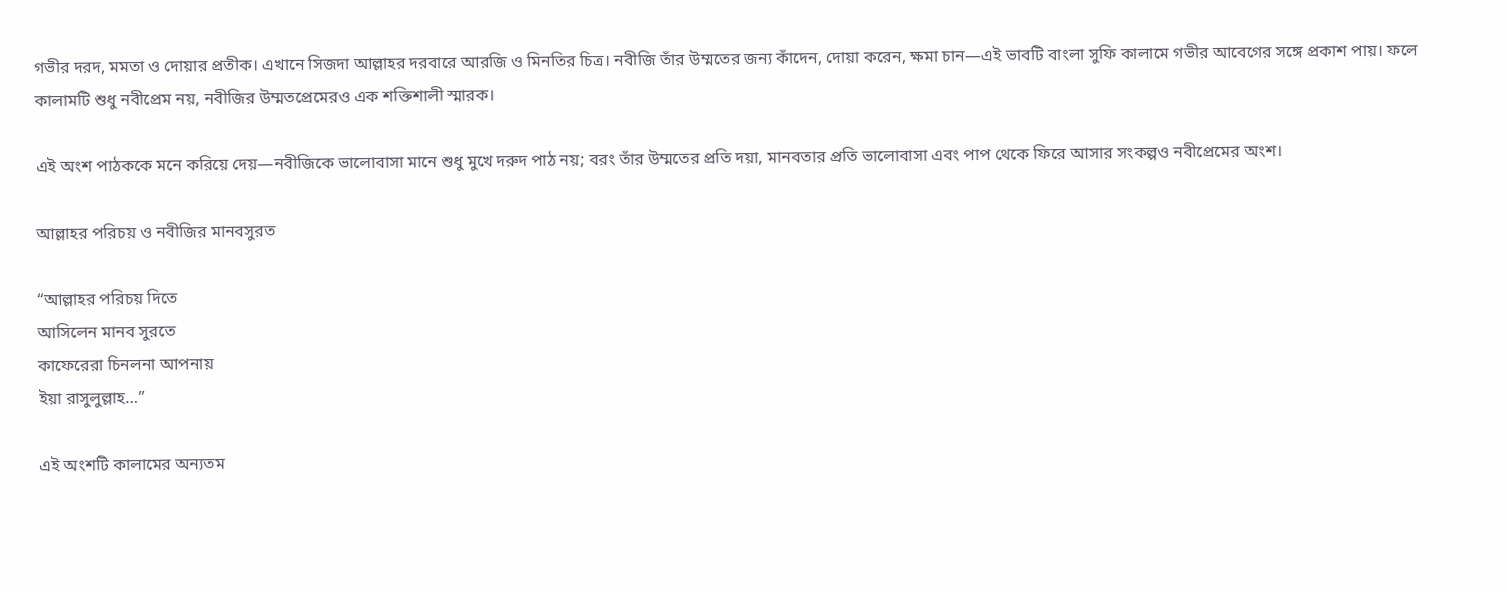গভীর দরদ, মমতা ও দোয়ার প্রতীক। এখানে সিজদা আল্লাহর দরবারে আরজি ও মিনতির চিত্র। নবীজি তাঁর উম্মতের জন্য কাঁদেন, দোয়া করেন, ক্ষমা চান—এই ভাবটি বাংলা সুফি কালামে গভীর আবেগের সঙ্গে প্রকাশ পায়। ফলে কালামটি শুধু নবীপ্রেম নয়, নবীজির উম্মতপ্রেমেরও এক শক্তিশালী স্মারক।

এই অংশ পাঠককে মনে করিয়ে দেয়—নবীজিকে ভালোবাসা মানে শুধু মুখে দরুদ পাঠ নয়; বরং তাঁর উম্মতের প্রতি দয়া, মানবতার প্রতি ভালোবাসা এবং পাপ থেকে ফিরে আসার সংকল্পও নবীপ্রেমের অংশ।

আল্লাহর পরিচয় ও নবীজির মানবসুরত

“আল্লাহর পরিচয় দিতে
আসিলেন মানব সুরতে
কাফেরেরা চিনলনা আপনায়
ইয়া রাসুলুল্লাহ…”

এই অংশটি কালামের অন্যতম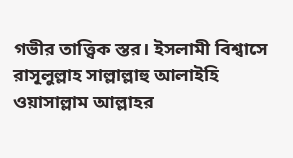গভীর তাত্ত্বিক স্তর। ইসলামী বিশ্বাসে রাসূলুল্লাহ সাল্লাল্লাহু আলাইহি ওয়াসাল্লাম আল্লাহর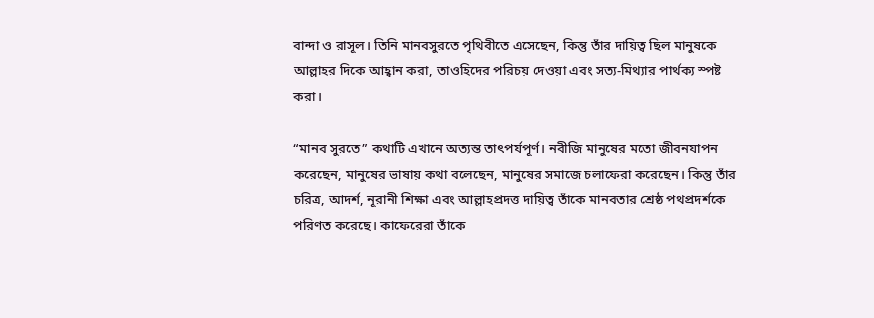বান্দা ও রাসূল। তিনি মানবসুরতে পৃথিবীতে এসেছেন, কিন্তু তাঁর দায়িত্ব ছিল মানুষকে আল্লাহর দিকে আহ্বান করা, তাওহিদের পরিচয় দেওয়া এবং সত্য-মিথ্যার পার্থক্য স্পষ্ট করা।

“মানব সুরতে” কথাটি এখানে অত্যন্ত তাৎপর্যপূর্ণ। নবীজি মানুষের মতো জীবনযাপন করেছেন, মানুষের ভাষায় কথা বলেছেন, মানুষের সমাজে চলাফেরা করেছেন। কিন্তু তাঁর চরিত্র, আদর্শ, নূরানী শিক্ষা এবং আল্লাহপ্রদত্ত দায়িত্ব তাঁকে মানবতার শ্রেষ্ঠ পথপ্রদর্শকে পরিণত করেছে। কাফেরেরা তাঁকে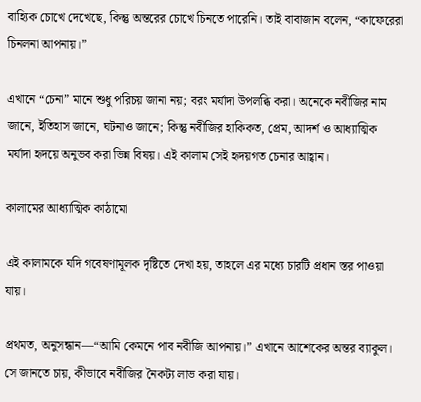বাহ্যিক চোখে দেখেছে, কিন্তু অন্তরের চোখে চিনতে পারেনি। তাই বাবাজান বলেন, “কাফেরেরা চিনলনা আপনায়।”

এখানে “চেনা” মানে শুধু পরিচয় জানা নয়; বরং মর্যাদা উপলব্ধি করা। অনেকে নবীজির নাম জানে, ইতিহাস জানে, ঘটনাও জানে; কিন্তু নবীজির হাকিকত, প্রেম, আদর্শ ও আধ্যাত্মিক মর্যাদা হৃদয়ে অনুভব করা ভিন্ন বিষয়। এই কালাম সেই হৃদয়গত চেনার আহ্বান।

কালামের আধ্যাত্মিক কাঠামো

এই কালামকে যদি গবেষণামূলক দৃষ্টিতে দেখা হয়, তাহলে এর মধ্যে চারটি প্রধান স্তর পাওয়া যায়।

প্রথমত, অনুসন্ধান—“আমি কেমনে পাব নবীজি আপনায়।” এখানে আশেকের অন্তর ব্যাকুল। সে জানতে চায়, কীভাবে নবীজির নৈকট্য লাভ করা যায়।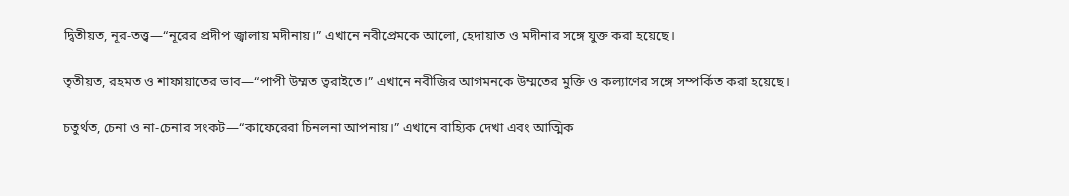দ্বিতীয়ত, নূর-তত্ত্ব—“নূরের প্রদীপ জ্বালায় মদীনায়।” এখানে নবীপ্রেমকে আলো, হেদায়াত ও মদীনার সঙ্গে যুক্ত করা হয়েছে।

তৃতীয়ত, রহমত ও শাফায়াতের ভাব—“পাপী উম্মত ত্বরাইতে।” এখানে নবীজির আগমনকে উম্মতের মুক্তি ও কল্যাণের সঙ্গে সম্পর্কিত করা হয়েছে।

চতুর্থত, চেনা ও না-চেনার সংকট—“কাফেরেরা চিনলনা আপনায়।” এখানে বাহ্যিক দেখা এবং আত্মিক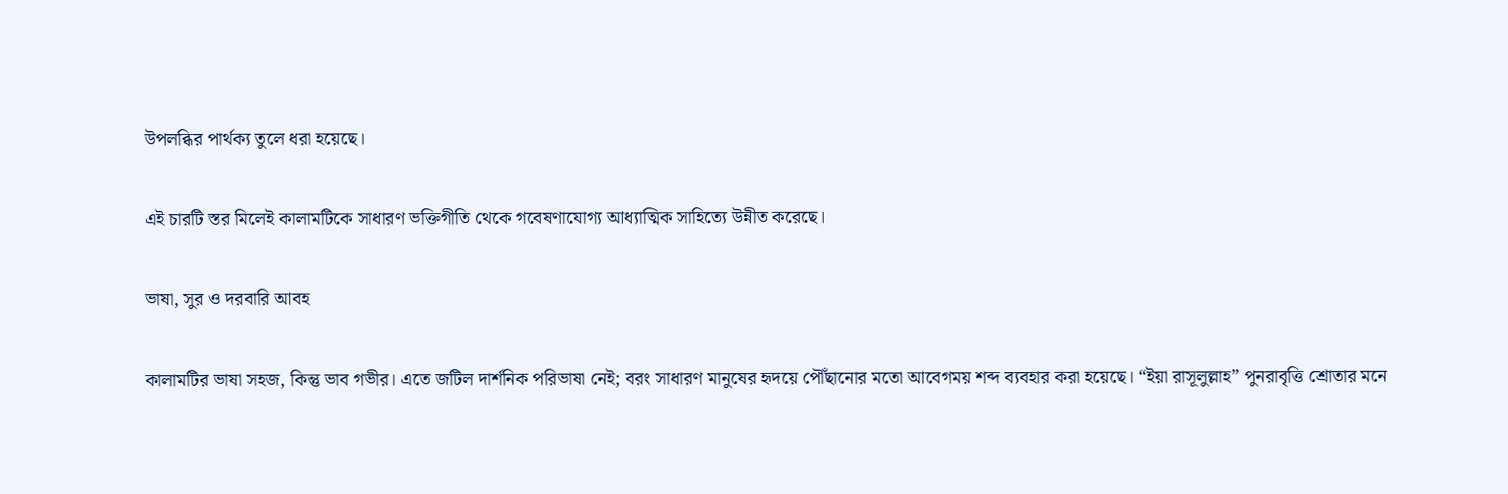উপলব্ধির পার্থক্য তুলে ধরা হয়েছে।

এই চারটি স্তর মিলেই কালামটিকে সাধারণ ভক্তিগীতি থেকে গবেষণাযোগ্য আধ্যাত্মিক সাহিত্যে উন্নীত করেছে।

ভাষা, সুর ও দরবারি আবহ

কালামটির ভাষা সহজ, কিন্তু ভাব গভীর। এতে জটিল দার্শনিক পরিভাষা নেই; বরং সাধারণ মানুষের হৃদয়ে পৌঁছানোর মতো আবেগময় শব্দ ব্যবহার করা হয়েছে। “ইয়া রাসূলুল্লাহ” পুনরাবৃত্তি শ্রোতার মনে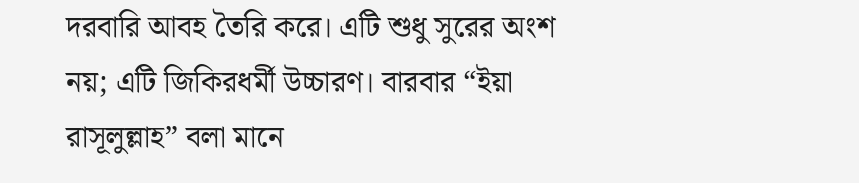দরবারি আবহ তৈরি করে। এটি শুধু সুরের অংশ নয়; এটি জিকিরধর্মী উচ্চারণ। বারবার “ইয়া রাসূলুল্লাহ” বলা মানে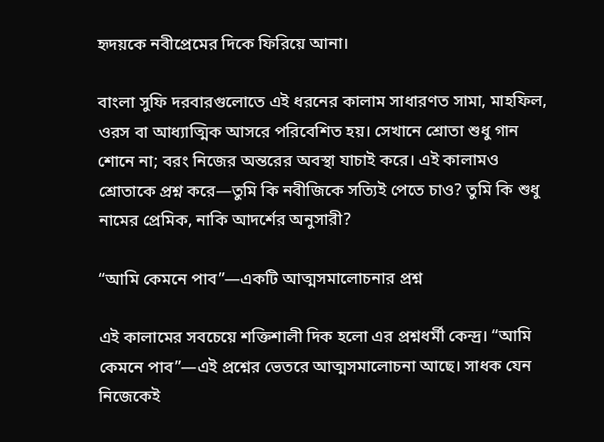হৃদয়কে নবীপ্রেমের দিকে ফিরিয়ে আনা।

বাংলা সুফি দরবারগুলোতে এই ধরনের কালাম সাধারণত সামা, মাহফিল, ওরস বা আধ্যাত্মিক আসরে পরিবেশিত হয়। সেখানে শ্রোতা শুধু গান শোনে না; বরং নিজের অন্তরের অবস্থা যাচাই করে। এই কালামও শ্রোতাকে প্রশ্ন করে—তুমি কি নবীজিকে সত্যিই পেতে চাও? তুমি কি শুধু নামের প্রেমিক, নাকি আদর্শের অনুসারী?

“আমি কেমনে পাব”—একটি আত্মসমালোচনার প্রশ্ন

এই কালামের সবচেয়ে শক্তিশালী দিক হলো এর প্রশ্নধর্মী কেন্দ্র। “আমি কেমনে পাব”—এই প্রশ্নের ভেতরে আত্মসমালোচনা আছে। সাধক যেন নিজেকেই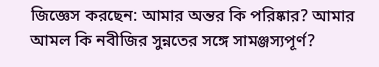জিজ্ঞেস করছেন: আমার অন্তর কি পরিষ্কার? আমার আমল কি নবীজির সুন্নতের সঙ্গে সামঞ্জস্যপূর্ণ?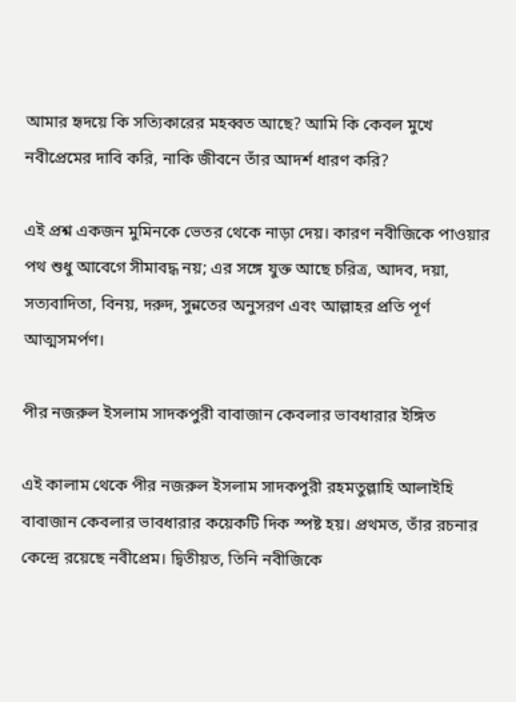আমার হৃদয়ে কি সত্যিকারের মহব্বত আছে? আমি কি কেবল মুখে নবীপ্রেমের দাবি করি, নাকি জীবনে তাঁর আদর্শ ধারণ করি?

এই প্রশ্ন একজন মুমিনকে ভেতর থেকে নাড়া দেয়। কারণ নবীজিকে পাওয়ার পথ শুধু আবেগে সীমাবদ্ধ নয়; এর সঙ্গে যুক্ত আছে চরিত্র, আদব, দয়া, সত্যবাদিতা, বিনয়, দরুদ, সুন্নতের অনুসরণ এবং আল্লাহর প্রতি পূর্ণ আত্মসমর্পণ।

পীর নজরুল ইসলাম সাদকপুরী বাবাজান কেবলার ভাবধারার ইঙ্গিত

এই কালাম থেকে পীর নজরুল ইসলাম সাদকপুরী রহমতুল্লাহি আলাইহি বাবাজান কেবলার ভাবধারার কয়েকটি দিক স্পষ্ট হয়। প্রথমত, তাঁর রচনার কেন্দ্রে রয়েছে নবীপ্রেম। দ্বিতীয়ত, তিনি নবীজিকে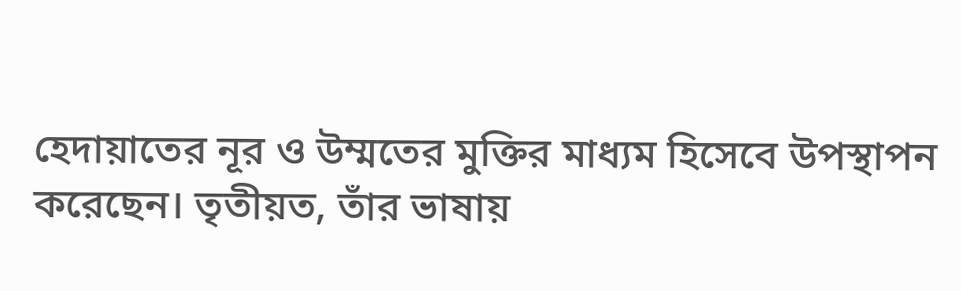হেদায়াতের নূর ও উম্মতের মুক্তির মাধ্যম হিসেবে উপস্থাপন করেছেন। তৃতীয়ত, তাঁর ভাষায়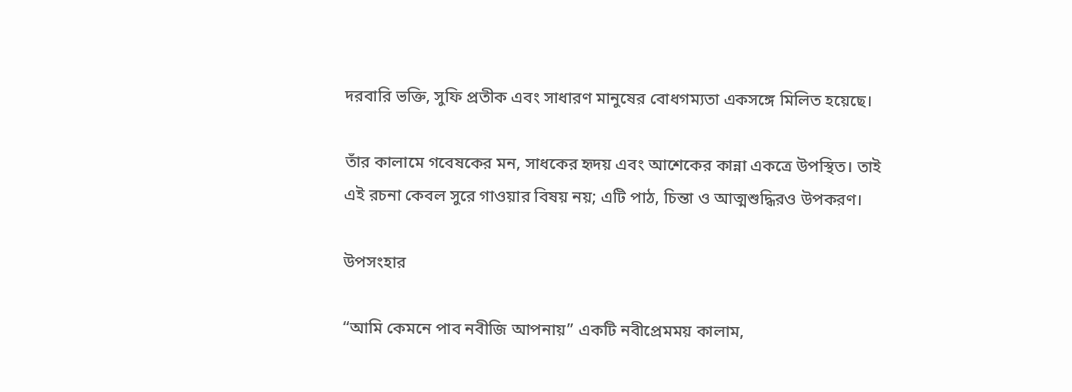দরবারি ভক্তি, সুফি প্রতীক এবং সাধারণ মানুষের বোধগম্যতা একসঙ্গে মিলিত হয়েছে।

তাঁর কালামে গবেষকের মন, সাধকের হৃদয় এবং আশেকের কান্না একত্রে উপস্থিত। তাই এই রচনা কেবল সুরে গাওয়ার বিষয় নয়; এটি পাঠ, চিন্তা ও আত্মশুদ্ধিরও উপকরণ।

উপসংহার

“আমি কেমনে পাব নবীজি আপনায়” একটি নবীপ্রেমময় কালাম,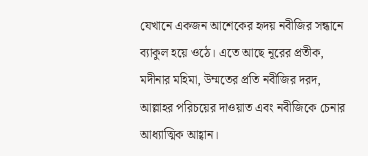যেখানে একজন আশেকের হৃদয় নবীজির সন্ধানে ব্যাকুল হয়ে ওঠে। এতে আছে নূরের প্রতীক, মদীনার মহিমা, উম্মতের প্রতি নবীজির দরদ, আল্লাহর পরিচয়ের দাওয়াত এবং নবীজিকে চেনার আধ্যাত্মিক আহ্বান।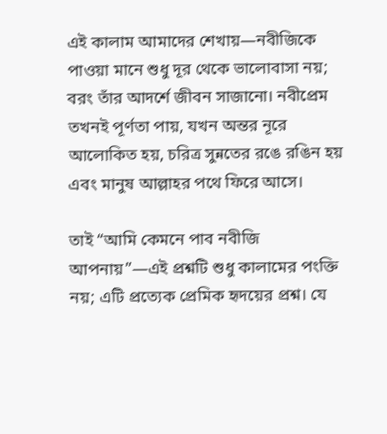এই কালাম আমাদের শেখায়—নবীজিকে পাওয়া মানে শুধু দূর থেকে ভালোবাসা নয়; বরং তাঁর আদর্শে জীবন সাজানো। নবীপ্রেম তখনই পূর্ণতা পায়, যখন অন্তর নূরে আলোকিত হয়, চরিত্র সুন্নতের রঙে রঙিন হয় এবং মানুষ আল্লাহর পথে ফিরে আসে।

তাই “আমি কেমনে পাব নবীজি আপনায়”—এই প্রশ্নটি শুধু কালামের পংক্তি নয়; এটি প্রত্যেক প্রেমিক হৃদয়ের প্রশ্ন। যে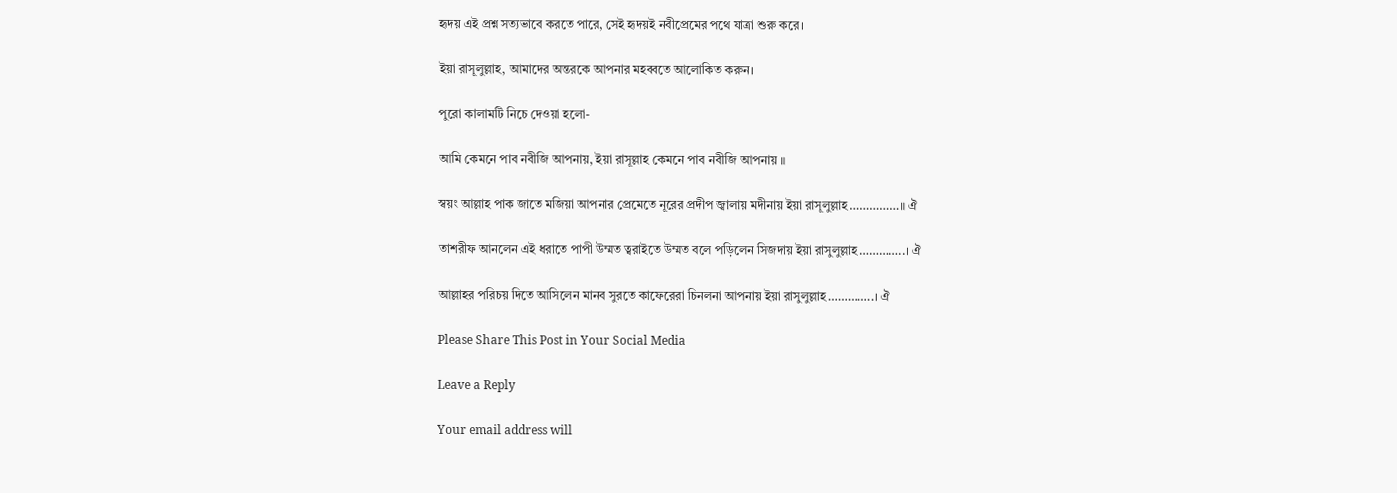হৃদয় এই প্রশ্ন সত্যভাবে করতে পারে, সেই হৃদয়ই নবীপ্রেমের পথে যাত্রা শুরু করে।

ইয়া রাসূলুল্লাহ, আমাদের অন্তরকে আপনার মহব্বতে আলোকিত করুন।

পুরো কালামটি নিচে দেওয়া হলো-

আমি কেমনে পাব নবীজি আপনায়, ইয়া রাসূল্লাহ কেমনে পাব নবীজি আপনায় ॥

স্বয়ং আল্লাহ পাক জাতে মজিয়া আপনার প্রেমেতে নূরের প্রদীপ জ্বালায় মদীনায় ইয়া রাসূলুল্লাহ……………॥ ঐ

তাশরীফ আনলেন এই ধরাতে পাপী উম্মত ত্বরাইতে উম্মত বলে পড়িলেন সিজদায় ইয়া রাসুলুল্লাহ…………..। ঐ

আল্লাহর পরিচয় দিতে আসিলেন মানব সুরতে কাফেরেরা চিনলনা আপনায় ইয়া রাসুলুল্লাহ…………..। ঐ

Please Share This Post in Your Social Media

Leave a Reply

Your email address will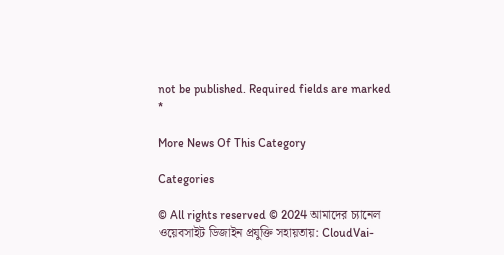not be published. Required fields are marked *

More News Of This Category

Categories

© All rights reserved © 2024 আমাদের চ্যানেল
ওয়েবসাইট ডিজাইন প্রযুক্তি সহায়তায়: CloudVai-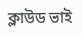ক্লাউড ভাই